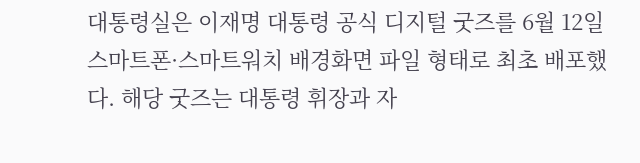대통령실은 이재명 대통령 공식 디지털 굿즈를 6월 12일 스마트폰·스마트워치 배경화면 파일 형태로 최초 배포했다. 해당 굿즈는 대통령 휘장과 자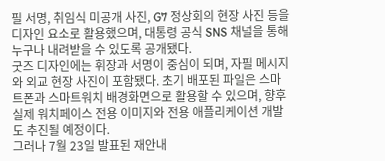필 서명, 취임식 미공개 사진, G7 정상회의 현장 사진 등을 디자인 요소로 활용했으며, 대통령 공식 SNS 채널을 통해 누구나 내려받을 수 있도록 공개됐다.
굿즈 디자인에는 휘장과 서명이 중심이 되며, 자필 메시지와 외교 현장 사진이 포함됐다. 초기 배포된 파일은 스마트폰과 스마트워치 배경화면으로 활용할 수 있으며, 향후 실제 워치페이스 전용 이미지와 전용 애플리케이션 개발도 추진될 예정이다.
그러나 7월 23일 발표된 재안내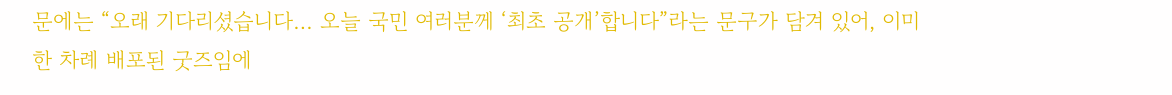문에는 “오래 기다리셨습니다… 오늘 국민 여러분께 ‘최초 공개’합니다”라는 문구가 담겨 있어, 이미 한 차례 배포된 굿즈임에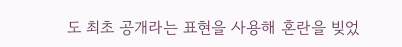도 최초 공개라는 표현을 사용해 혼란을 빚었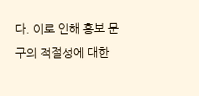다. 이로 인해 홍보 문구의 적절성에 대한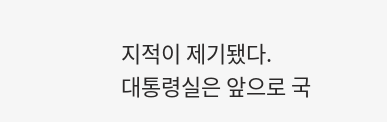지적이 제기됐다.
대통령실은 앞으로 국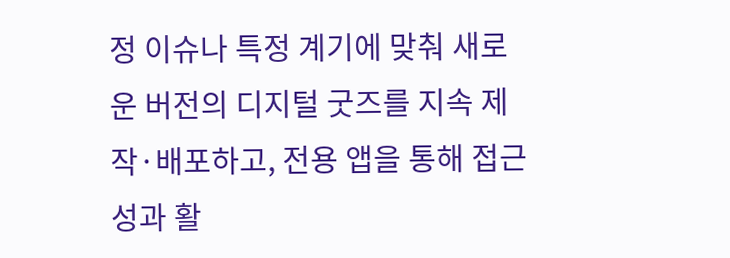정 이슈나 특정 계기에 맞춰 새로운 버전의 디지털 굿즈를 지속 제작·배포하고, 전용 앱을 통해 접근성과 활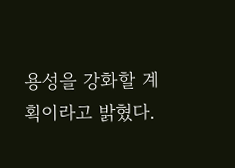용성을 강화할 계획이라고 밝혔다.